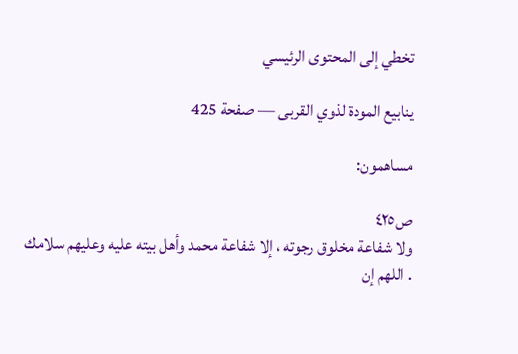تخطي إلى المحتوى الرئيسي

ينابيع المودة لذوي القربى — صفحة 425

مساهمون:

ص٤٢٥
ولا شفاعة مخلوق رجوته ، إلا شفاعة محمد وأهل بيته عليه وعليهم سلامك . اللهم إن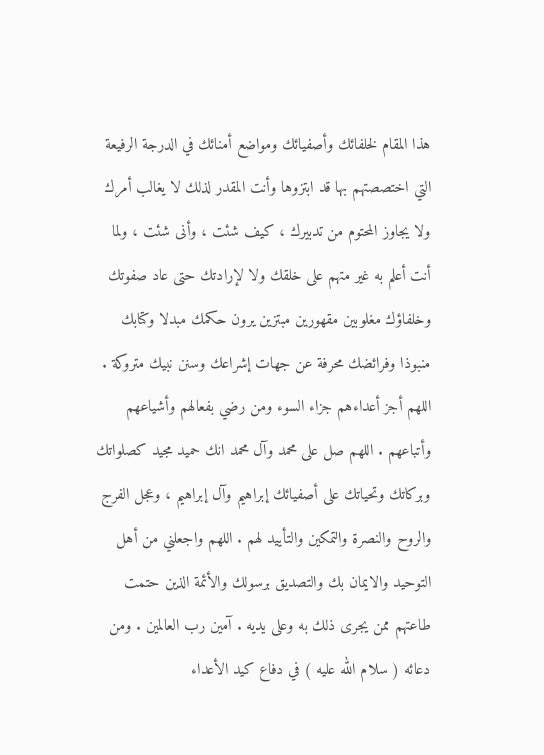هذا المقام لخلفائك وأصفيائك ومواضع أمنائك في الدرجة الرفيعة التي اختصصتهم بها قد ابتزوها وأنت المقدر لذلك لا يغالب أمرك ولا يجاوز المحتوم من تدبيرك ، كيف شئت ، وأنى شئت ، ولما أنت أعلم به غير متهم على خلقك ولا لإرادتك حتى عاد صفوتك وخلفاؤك مغلوبين مقهورين مبتزين يرون حكمك مبدلا وكتابك منبوذا وفرائضك محرفة عن جهات إشراعك وسنن نبيك متروكة . اللهم أجز أعداءهم جزاء السوء ومن رضي بفعالهم وأشياعهم وأتباعهم . اللهم صل على محمد وآل محمد انك حميد مجيد كصلواتك وبركاتك وتحياتك على أصفيائك إبراهيم وآل إبراهيم ، وعجل الفرج والروح والنصرة والتمكين والتأييد لهم . اللهم واجعلني من أهل التوحيد والايمان بك والتصديق برسولك والأئمة الذين حتمت طاعتهم ممن يجرى ذلك به وعلى يديه . آمين رب العالمين . ومن دعائه ( سلام الله عليه ) في دفاع كيد الأعداء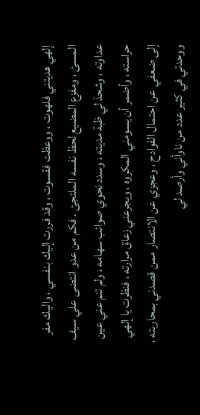إلهي هديتني فلهوت ، ووعظت فقسوت ، وقد فررت إليك بنفسي ، واليك مفر المسئ ، ومفزع المضيع لحظ نفسه الملتجئ . فكم من عدو انتضى علي سيف عداوته ، وشحذ لي ظبة مديته ، وسدد نحوي صوائب سهامه ، ولم تنم عني عين حراسته ، وأضمر أن يسومني المكروه ، ويجرعني زعاق مرارته ، فنظرت يا إلهي إلى ضعفي عن احتمال الفوادح ، وعجزي عن الانتصار ممن قصدني بمحاربته ، ووحدتي في كثير عدد من ناوأني وأرصد لي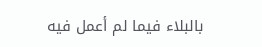بالبلاء فيما لم أعمل فيه